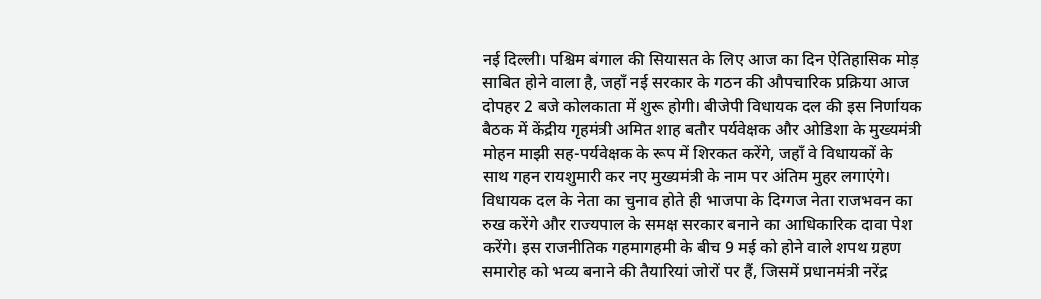नई दिल्ली। पश्चिम बंगाल की सियासत के लिए आज का दिन ऐतिहासिक मोड़ साबित होने वाला है, जहाँ नई सरकार के गठन की औपचारिक प्रक्रिया आज दोपहर 2 बजे कोलकाता में शुरू होगी। बीजेपी विधायक दल की इस निर्णायक बैठक में केंद्रीय गृहमंत्री अमित शाह बतौर पर्यवेक्षक और ओडिशा के मुख्यमंत्री मोहन माझी सह-पर्यवेक्षक के रूप में शिरकत करेंगे, जहाँ वे विधायकों के साथ गहन रायशुमारी कर नए मुख्यमंत्री के नाम पर अंतिम मुहर लगाएंगे।
विधायक दल के नेता का चुनाव होते ही भाजपा के दिग्गज नेता राजभवन का रुख करेंगे और राज्यपाल के समक्ष सरकार बनाने का आधिकारिक दावा पेश करेंगे। इस राजनीतिक गहमागहमी के बीच 9 मई को होने वाले शपथ ग्रहण समारोह को भव्य बनाने की तैयारियां जोरों पर हैं, जिसमें प्रधानमंत्री नरेंद्र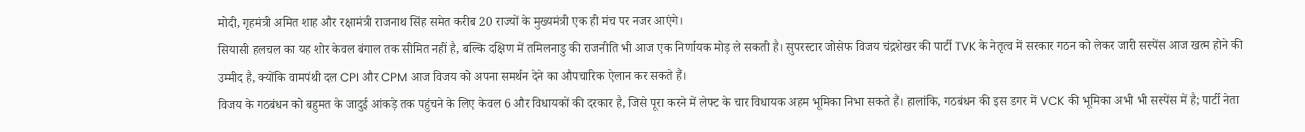मोदी, गृहमंत्री अमित शाह और रक्षामंत्री राजनाथ सिंह समेत करीब 20 राज्यों के मुख्यमंत्री एक ही मंच पर नजर आएंगे।
सियासी हलचल का यह शोर केवल बंगाल तक सीमित नहीं है, बल्कि दक्षिण में तमिलनाडु की राजनीति भी आज एक निर्णायक मोड़ ले सकती है। सुपरस्टार जोसेफ विजय चंद्रशेखर की पार्टी TVK के नेतृत्व में सरकार गठन को लेकर जारी सस्पेंस आज खत्म होने की उम्मीद है, क्योंकि वामपंथी दल CPI और CPM आज विजय को अपना समर्थन देने का औपचारिक ऐलान कर सकते हैं।
विजय के गठबंधन को बहुमत के जादुई आंकड़े तक पहुंचने के लिए केवल 6 और विधायकों की दरकार है, जिसे पूरा करने में लेफ्ट के चार विधायक अहम भूमिका निभा सकते हैं। हालांकि, गठबंधन की इस डगर में VCK की भूमिका अभी भी सस्पेंस में है; पार्टी नेता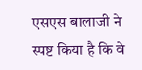एसएस बालाजी ने स्पष्ट किया है कि वे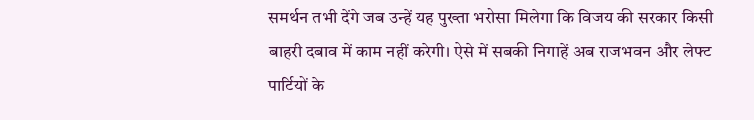समर्थन तभी देंगे जब उन्हें यह पुख्ता भरोसा मिलेगा कि विजय की सरकार किसी बाहरी दबाव में काम नहीं करेगी। ऐसे में सबकी निगाहें अब राजभवन और लेफ्ट पार्टियों के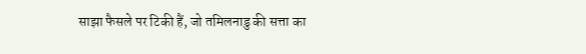साझा फैसले पर टिकी हैं, जो तमिलनाडु की सत्ता का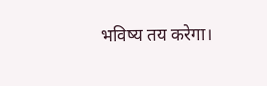भविष्य तय करेगा।